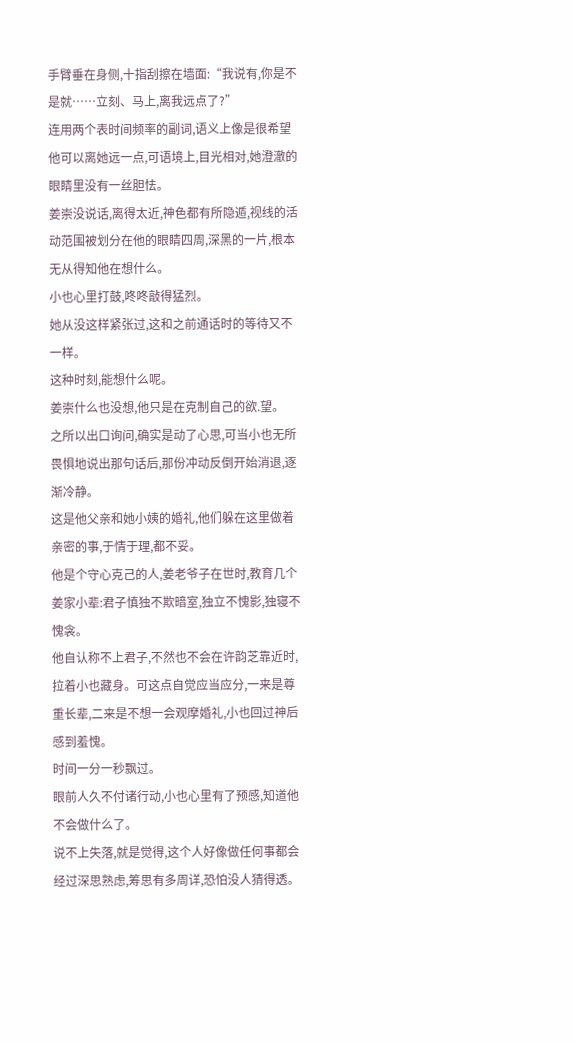手臂垂在身侧,十指刮擦在墙面:“我说有,你是不是就……立刻、马上,离我远点了?”
连用两个表时间频率的副词,语义上像是很希望他可以离她远一点,可语境上,目光相对,她澄澈的眼睛里没有一丝胆怯。
姜崇没说话,离得太近,神色都有所隐遁,视线的活动范围被划分在他的眼睛四周,深黑的一片,根本无从得知他在想什么。
小也心里打鼓,咚咚敲得猛烈。
她从没这样紧张过,这和之前通话时的等待又不一样。
这种时刻,能想什么呢。
姜崇什么也没想,他只是在克制自己的欲.望。
之所以出口询问,确实是动了心思,可当小也无所畏惧地说出那句话后,那份冲动反倒开始消退,逐渐冷静。
这是他父亲和她小姨的婚礼,他们躲在这里做着亲密的事,于情于理,都不妥。
他是个守心克己的人,姜老爷子在世时,教育几个姜家小辈:君子慎独不欺暗室,独立不愧影,独寝不愧衾。
他自认称不上君子,不然也不会在许韵芝靠近时,拉着小也藏身。可这点自觉应当应分,一来是尊重长辈,二来是不想一会观摩婚礼,小也回过神后感到羞愧。
时间一分一秒飘过。
眼前人久不付诸行动,小也心里有了预感,知道他不会做什么了。
说不上失落,就是觉得,这个人好像做任何事都会经过深思熟虑,筹思有多周详,恐怕没人猜得透。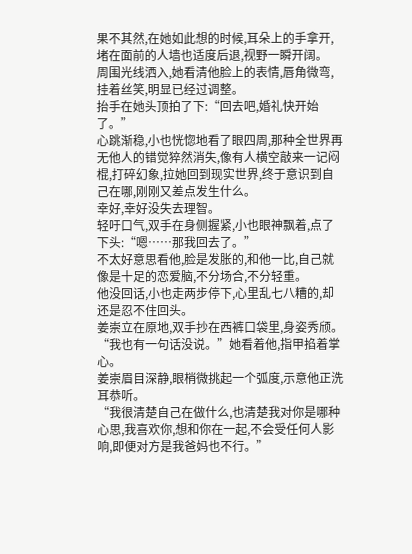果不其然,在她如此想的时候,耳朵上的手拿开,堵在面前的人墙也适度后退,视野一瞬开阔。
周围光线洒入,她看清他脸上的表情,唇角微弯,挂着丝笑,明显已经过调整。
抬手在她头顶拍了下:“回去吧,婚礼快开始了。”
心跳渐稳,小也恍惚地看了眼四周,那种全世界再无他人的错觉猝然消失,像有人横空敲来一记闷棍,打碎幻象,拉她回到现实世界,终于意识到自己在哪,刚刚又差点发生什么。
幸好,幸好没失去理智。
轻吁口气,双手在身侧握紧,小也眼神飘着,点了下头:“嗯……那我回去了。”
不太好意思看他,脸是发胀的,和他一比,自己就像是十足的恋爱脑,不分场合,不分轻重。
他没回话,小也走两步停下,心里乱七八糟的,却还是忍不住回头。
姜崇立在原地,双手抄在西裤口袋里,身姿秀颀。
“我也有一句话没说。”她看着他,指甲掐着掌心。
姜崇眉目深静,眼梢微挑起一个弧度,示意他正洗耳恭听。
“我很清楚自己在做什么,也清楚我对你是哪种心思,我喜欢你,想和你在一起,不会受任何人影响,即便对方是我爸妈也不行。”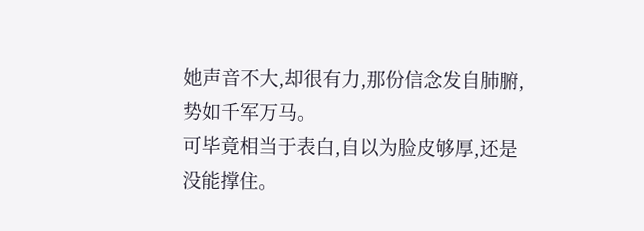她声音不大,却很有力,那份信念发自肺腑,势如千军万马。
可毕竟相当于表白,自以为脸皮够厚,还是没能撑住。